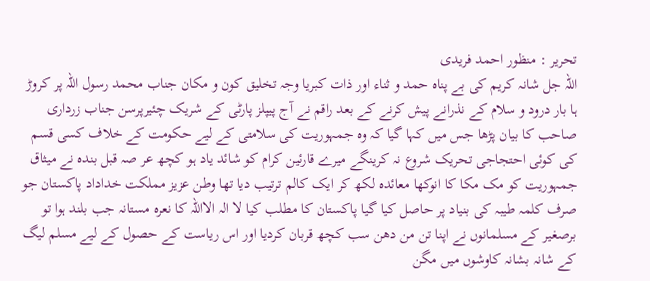تحریر : منظور احمد فریدی
اللہ جل شانہ کریم کی بے پناہ حمد و ثناء اور ذات کبریا وجہ تخلیق کون و مکان جناب محمد رسول اللہ پر کروڑ ہا بار درود و سلام کے نذرانے پیش کرنے کے بعد راقم نے آج پیپلز پارٹی کے شریک چئیرپرسن جناب زرداری صاحب کا بیان پڑھا جس میں کہا گیا کہ وہ جمہوریت کی سلامتی کے لیے حکومت کے خلاف کسی قسم کی کوئی احتجاجی تحریک شروع نہ کرینگے میرے قارئین کرام کو شائد یاد ہو کچھ عر صہ قبل بندہ نے میثاق جمہوریت کو مک مکا کا انوکھا معائدہ لکھ کر ایک کالم ترتیب دیا تھا وطن عزیز مملکت خداداد پاکستان جو صرف کلمہ طیبہ کی بنیاد پر حاصل کیا گیا پاکستان کا مطلب کیا لا الہ الااللہ کا نعرہ مستانہ جب بلند ہوا تو برصغیر کے مسلمانوں نے اپنا تن من دھن سب کچھ قربان کردیا اور اس ریاست کے حصول کے لیے مسلم لیگ کے شانہ بشانہ کاوشوں میں مگن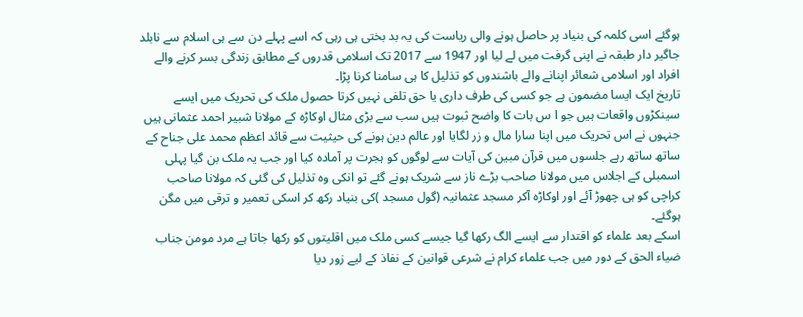ہوگئے اسی کلمہ کی بنیاد پر حاصل ہونے والی ریاست کی یہ بد بختی ہی رہی کہ اسے پہلے دن سے ہی اسلام سے نابلد جاگیر دار طبقہ نے اپنی گرفت میں لے لیا اور 1947 سے 2017 تک اسلامی قدروں کے مطابق زندگی بسر کرنے والے افراد اور اسلامی شعائر اپنانے والے باشندوں کو تذلیل کا ہی سامنا کرنا پڑا۔
تاریخ ایک ایسا مضمون ہے جو کسی کی طرف داری یا حق تلفی نہیں کرتا حصول ملک کی تحریک میں ایسے سینکڑوں واقعات ہیں جو ا س بات کا واضح ثبوت ہیں سب سے بڑی مثال اوکاڑہ کے مولانا شبیر احمد عثمانی ہیں جنہوں نے اس تحریک میں اپنا سارا مال و زر لگایا اور عالم دین ہونے کی حیثیت سے قائد اعظم محمد علی جناح کے ساتھ ساتھ رہے جلسوں میں قرآن مبین کی آیات سے لوگوں کو ہجرت پر آمادہ کیا اور جب یہ ملک بن گیا پہلی اسمبلی کے اجلاس میں مولانا صاحب بڑے ناز سے شریک ہونے گئے تو انکی وہ تذلیل کی گئی کہ مولانا صاحب کراچی کو ہی چھوڑ آئے اور اوکاڑہ آکر مسجد عثمانیہ (گول مسجد )کی بنیاد رکھ کر اسکی تعمیر و ترقی میں مگن ہوگئے۔
اسکے بعد علماء کو اقتدار سے ایسے الگ رکھا گیا جیسے کسی ملک میں اقلیتوں کو رکھا جاتا ہے مرد مومن جناب ضیاء الحق کے دور میں جب علماء کرام نے شرعی قوانین کے نفاذ کے لیے زور دیا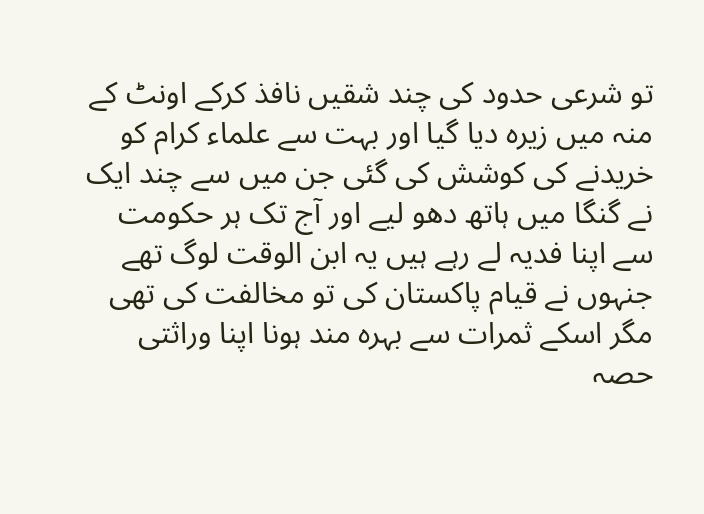تو شرعی حدود کی چند شقیں نافذ کرکے اونٹ کے منہ میں زیرہ دیا گیا اور بہت سے علماء کرام کو خریدنے کی کوشش کی گئی جن میں سے چند ایک نے گنگا میں ہاتھ دھو لیے اور آج تک ہر حکومت سے اپنا فدیہ لے رہے ہیں یہ ابن الوقت لوگ تھے جنہوں نے قیام پاکستان کی تو مخالفت کی تھی مگر اسکے ثمرات سے بہرہ مند ہونا اپنا وراثتی حصہ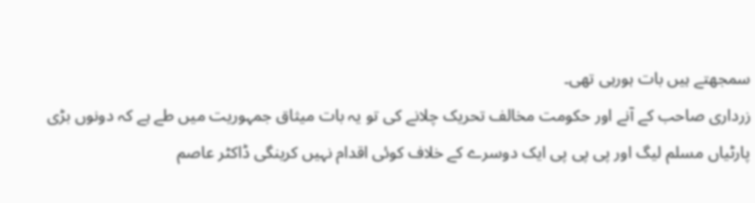سمجھتے ہیں بات ہورہی تھی۔
زرداری صاحب کے آنے اور حکومت مخالف تحریک چلانے کی تو یہ بات میثاق جمہوریت میں طے ہے کہ دونوں بڑی پارٹیاں مسلم لیگ اور پی پی پی ایک دوسرے کے خلاف کوئی اقدام نہیں کرینگی ڈاکٹر عاصم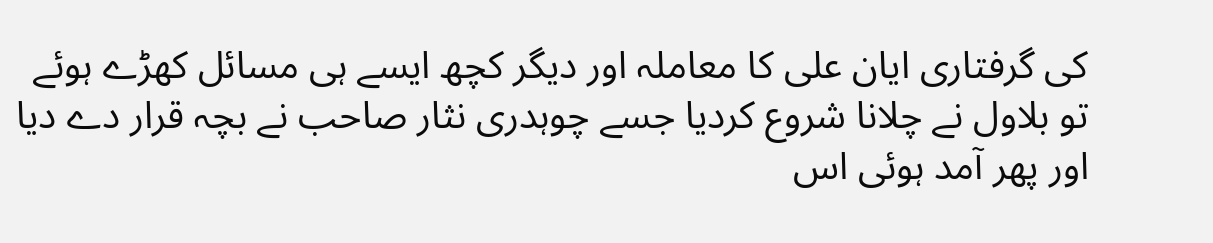کی گرفتاری ایان علی کا معاملہ اور دیگر کچھ ایسے ہی مسائل کھڑے ہوئے تو بلاول نے چلانا شروع کردیا جسے چوہدری نثار صاحب نے بچہ قرار دے دیا اور پھر آمد ہوئی اس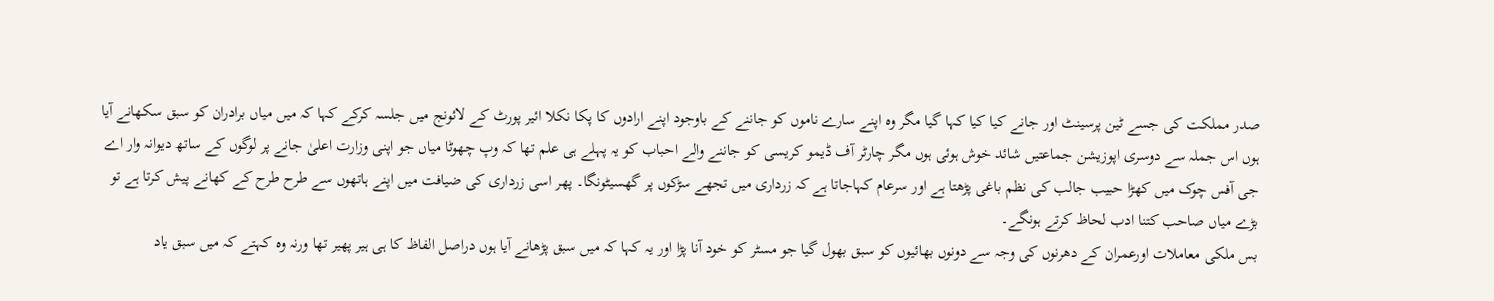صدر مملکت کی جسے ٹین پرسینٹ اور جانے کیا کیا کہا گیا مگر وہ اپنے سارے ناموں کو جاننے کے باوجود اپنے ارادوں کا پکا نکلا ائیر پورٹ کے لائونج میں جلسہ کرکے کہا کہ میں میاں برادران کو سبق سکھانے آیا ہوں اس جملہ سے دوسری اپوزیشن جماعتیں شائد خوش ہوئی ہوں مگر چارٹر آف ڈیمو کریسی کو جاننے والے احباب کو یہ پہلے ہی علم تھا کہ وپ چھوٹا میاں جو اپنی وزارت اعلیٰ جانے پر لوگوں کے ساتھ دیوانہ وار اے جی آفس چوک میں کھڑا حبیب جالب کی نظم باغی پڑھتا ہے اور سرعام کہاجاتا ہے کہ زرداری میں تجھے سڑکوں پر گھسیٹونگا۔ پھر اسی زرداری کی ضیافت میں اپنے ہاتھوں سے طرح طرح کے کھانے پیش کرتا ہے تو بڑے میاں صاحب کتنا ادب لحاظ کرتے ہونگے۔
بس ملکی معاملات اورعمران کے دھرنوں کی وجہ سے دونوں بھائیوں کو سبق بھول گیا جو مسٹر کو خود آنا پڑا اور یہ کہا کہ میں سبق پڑھانے آیا ہوں دراصل الفاظ کا ہی ہیر پھیر تھا ورنہ وہ کہتے کہ میں سبق یاد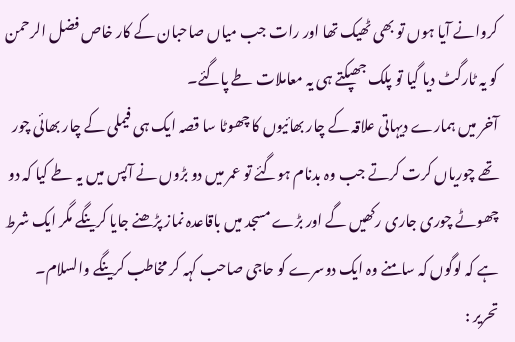کروانے آیا ہوں تو بھی ٹھیک تھا اور رات جب میاں صاحبان کے کار خاص فضل الرحمن کو یہ ٹارگٹ دیا گیا تو پلک جھپکتے ہی یہ معاملات طے پاگئے۔
آخر میں ہمارے دیہاتی علاقہ کے چار بھائیوں کا چھوٹا سا قصہ ایک ہی فیملی کے چار بھائی چور تھے چوریاں کرت کرتے جب وہ بدنام ہوگئے تو عمر میں دو بڑوں نے آپس میں یہ طے کیا کہ دو چھوٹے چوری جاری رکھیں گے اور بڑے مسجد میں باقاعدہ نماز پڑھنے جایا کرینگے مگر ایک شرط ہے کہ لوگوں کہ سامنے وہ ایک دوسرے کو حاجی صاحب کہہ کر مخاطب کرینگے والسلام۔
تحریر :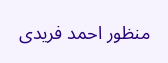منظور احمد فریدی